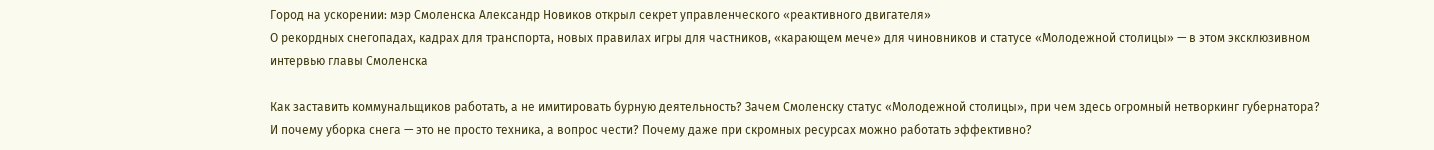Город на ускорении: мэр Смоленска Александр Новиков открыл секрет управленческого «реактивного двигателя»
О рекордных снегопадах, кадрах для транспорта, новых правилах игры для частников, «карающем мече» для чиновников и статусе «Молодежной столицы» — в этом эксклюзивном интервью главы Смоленска

Как заставить коммунальщиков работать, а не имитировать бурную деятельность? Зачем Смоленску статус «Молодежной столицы», при чем здесь огромный нетворкинг губернатора? И почему уборка снега — это не просто техника, а вопрос чести? Почему даже при скромных ресурсах можно работать эффективно?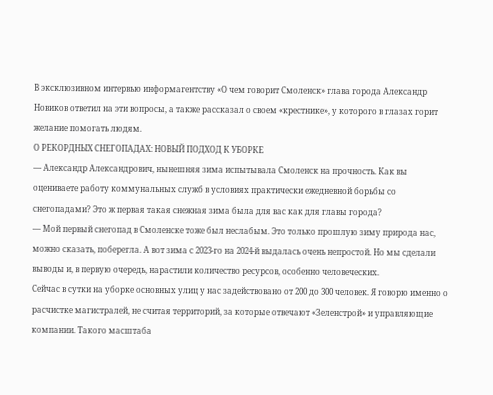В эксклюзивном интервью информагентству «О чем говорит Смоленск» глава города Александр Новиков ответил на эти вопросы, а также рассказал о своем «крестнике», у которого в глазах горит желание помогать людям.
О РЕКОРДНЫХ СНЕГОПАДАХ: НОВЫЙ ПОДХОД К УБОРКЕ
— Александр Александрович, нынешняя зима испытывала Смоленск на прочность. Как вы оцениваете работу коммунальных служб в условиях практически ежедневной борьбы со снегопадами? Это ж первая такая снежная зима была для вас как для главы города?
— Мой первый снегопад в Смоленске тоже был неслабым. Это только прошлую зиму природа нас, можно сказать, поберегла. А вот зима с 2023-го на 2024-й выдалась очень непростой. Но мы сделали выводы и, в первую очередь, нарастили количество ресурсов, особенно человеческих.
Сейчас в сутки на уборке основных улиц у нас задействовано от 200 до 300 человек. Я говорю именно о расчистке магистралей, не считая территорий, за которые отвечают «Зеленстрой» и управляющие компании. Такого масштаба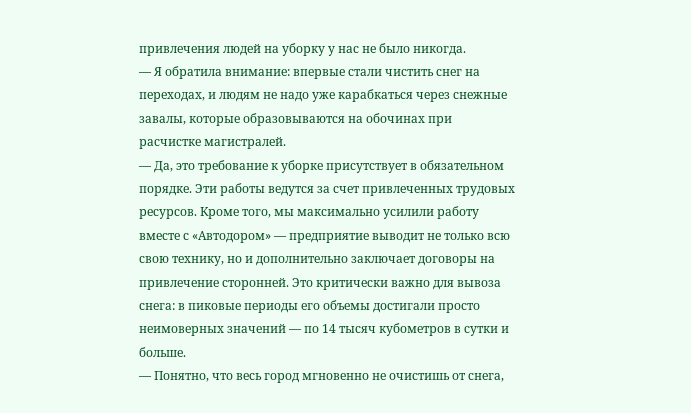привлечения людей на уборку у нас не было никогда.
— Я обратила внимание: впервые стали чистить снег на переходах, и людям не надо уже карабкаться через снежные завалы, которые образовываются на обочинах при расчистке магистралей.
— Да, это требование к уборке присутствует в обязательном порядке. Эти работы ведутся за счет привлеченных трудовых ресурсов. Кроме того, мы максимально усилили работу вместе с «Автодором» — предприятие выводит не только всю свою технику, но и дополнительно заключает договоры на привлечение сторонней. Это критически важно для вывоза снега: в пиковые периоды его объемы достигали просто неимоверных значений — по 14 тысяч кубометров в сутки и больше.
— Понятно, что весь город мгновенно не очистишь от снега,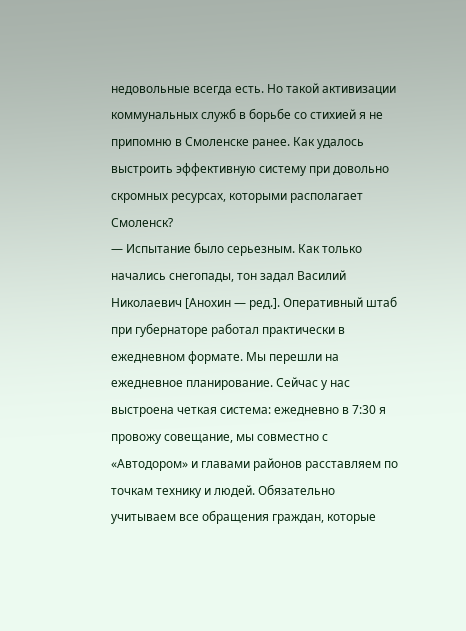недовольные всегда есть. Но такой активизации коммунальных служб в борьбе со стихией я не припомню в Смоленске ранее. Как удалось выстроить эффективную систему при довольно скромных ресурсах, которыми располагает Смоленск?
— Испытание было серьезным. Как только начались снегопады, тон задал Василий Николаевич [Анохин — ред.]. Оперативный штаб при губернаторе работал практически в ежедневном формате. Мы перешли на ежедневное планирование. Сейчас у нас выстроена четкая система: ежедневно в 7:30 я провожу совещание, мы совместно с «Автодором» и главами районов расставляем по точкам технику и людей. Обязательно учитываем все обращения граждан, которые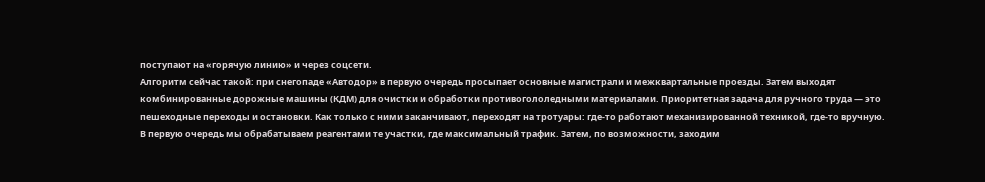поступают на «горячую линию» и через соцсети.
Алгоритм сейчас такой: при снегопаде «Автодор» в первую очередь просыпает основные магистрали и межквартальные проезды. Затем выходят комбинированные дорожные машины (КДМ) для очистки и обработки противогололедными материалами. Приоритетная задача для ручного труда — это пешеходные переходы и остановки. Как только с ними заканчивают, переходят на тротуары: где-то работают механизированной техникой, где-то вручную.
В первую очередь мы обрабатываем реагентами те участки, где максимальный трафик. Затем, по возможности, заходим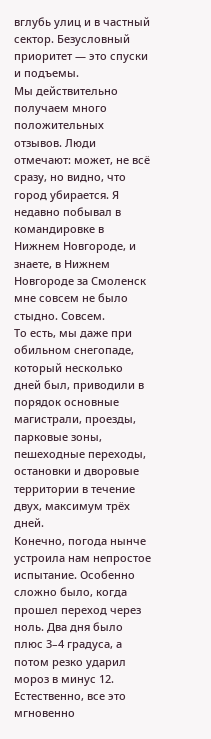вглубь улиц и в частный сектор. Безусловный приоритет — это спуски и подъемы.
Мы действительно получаем много положительных отзывов. Люди отмечают: может, не всё сразу, но видно, что город убирается. Я недавно побывал в командировке в Нижнем Новгороде, и знаете, в Нижнем Новгороде за Смоленск мне совсем не было стыдно. Совсем.
То есть, мы даже при обильном снегопаде, который несколько дней был, приводили в порядок основные магистрали, проезды, парковые зоны, пешеходные переходы, остановки и дворовые территории в течение двух, максимум трёх дней.
Конечно, погода нынче устроила нам непростое испытание. Особенно сложно было, когда прошел переход через ноль. Два дня было плюс 3–4 градуса, а потом резко ударил мороз в минус 12. Естественно, все это мгновенно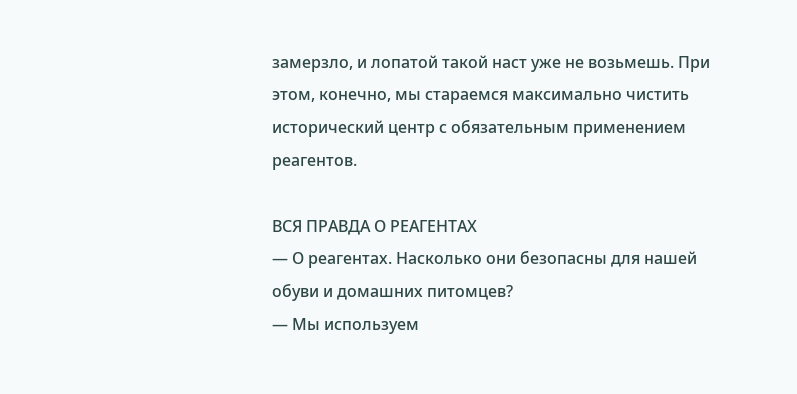замерзло, и лопатой такой наст уже не возьмешь. При этом, конечно, мы стараемся максимально чистить исторический центр с обязательным применением реагентов.

ВСЯ ПРАВДА О РЕАГЕНТАХ
— О реагентах. Насколько они безопасны для нашей обуви и домашних питомцев?
— Мы используем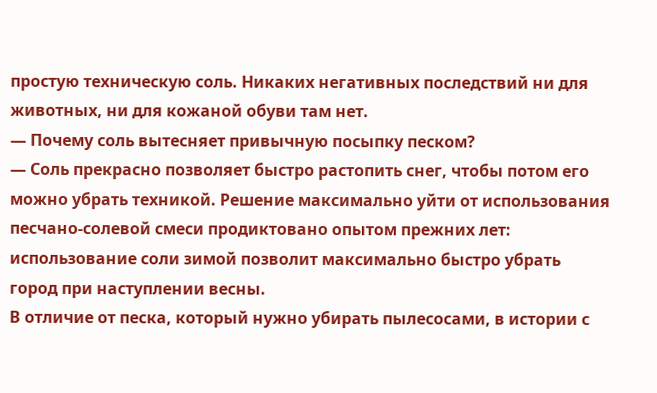простую техническую соль. Никаких негативных последствий ни для животных, ни для кожаной обуви там нет.
— Почему соль вытесняет привычную посыпку песком?
— Соль прекрасно позволяет быстро растопить снег, чтобы потом его можно убрать техникой. Решение максимально уйти от использования песчано-солевой смеси продиктовано опытом прежних лет: использование соли зимой позволит максимально быстро убрать город при наступлении весны.
В отличие от песка, который нужно убирать пылесосами, в истории с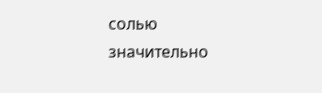солью значительно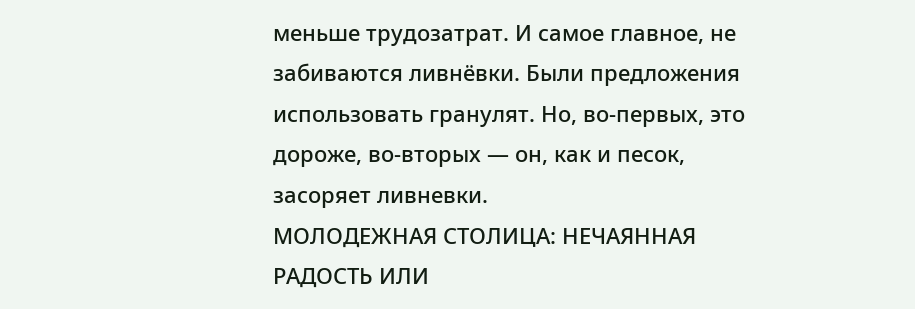меньше трудозатрат. И самое главное, не забиваются ливнёвки. Были предложения использовать гранулят. Но, во-первых, это дороже, во-вторых — он, как и песок, засоряет ливневки.
МОЛОДЕЖНАЯ СТОЛИЦА: НЕЧАЯННАЯ РАДОСТЬ ИЛИ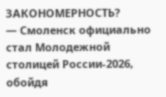ЗАКОНОМЕРНОСТЬ?
— Смоленск официально стал Молодежной столицей России-2026, обойдя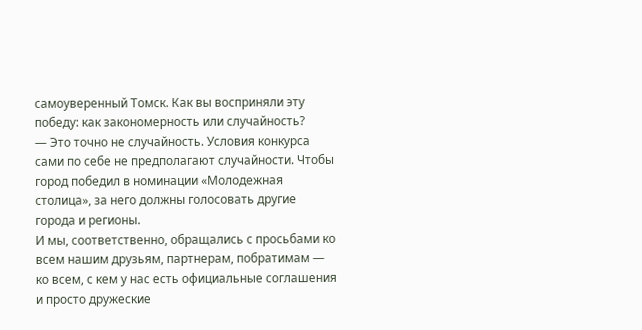самоуверенный Томск. Как вы восприняли эту победу: как закономерность или случайность?
— Это точно не случайность. Условия конкурса сами по себе не предполагают случайности. Чтобы город победил в номинации «Молодежная столица», за него должны голосовать другие города и регионы.
И мы, соответственно, обращались с просьбами ко всем нашим друзьям, партнерам, побратимам — ко всем, с кем у нас есть официальные соглашения и просто дружеские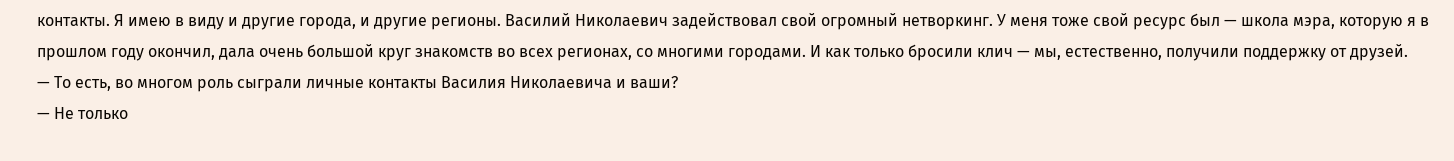контакты. Я имею в виду и другие города, и другие регионы. Василий Николаевич задействовал свой огромный нетворкинг. У меня тоже свой ресурс был — школа мэра, которую я в прошлом году окончил, дала очень большой круг знакомств во всех регионах, со многими городами. И как только бросили клич — мы, естественно, получили поддержку от друзей.
— То есть, во многом роль сыграли личные контакты Василия Николаевича и ваши?
— Не только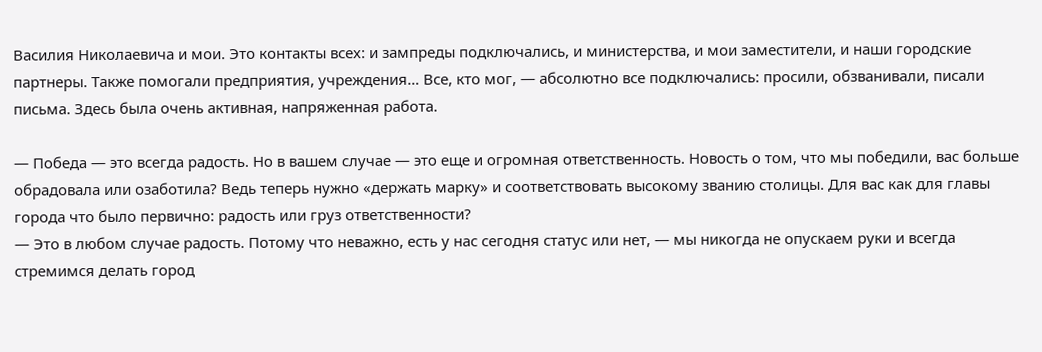Василия Николаевича и мои. Это контакты всех: и зампреды подключались, и министерства, и мои заместители, и наши городские партнеры. Также помогали предприятия, учреждения… Все, кто мог, — абсолютно все подключались: просили, обзванивали, писали письма. Здесь была очень активная, напряженная работа.

— Победа — это всегда радость. Но в вашем случае — это еще и огромная ответственность. Новость о том, что мы победили, вас больше обрадовала или озаботила? Ведь теперь нужно «держать марку» и соответствовать высокому званию столицы. Для вас как для главы города что было первично: радость или груз ответственности?
— Это в любом случае радость. Потому что неважно, есть у нас сегодня статус или нет, — мы никогда не опускаем руки и всегда стремимся делать город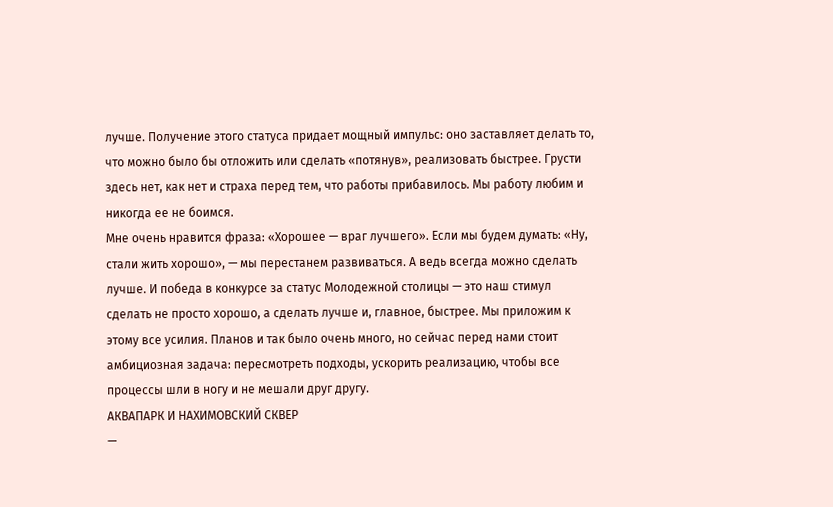лучше. Получение этого статуса придает мощный импульс: оно заставляет делать то, что можно было бы отложить или сделать «потянув», реализовать быстрее. Грусти здесь нет, как нет и страха перед тем, что работы прибавилось. Мы работу любим и никогда ее не боимся.
Мне очень нравится фраза: «Хорошее — враг лучшего». Если мы будем думать: «Ну, стали жить хорошо», — мы перестанем развиваться. А ведь всегда можно сделать лучше. И победа в конкурсе за статус Молодежной столицы — это наш стимул сделать не просто хорошо, а сделать лучше и, главное, быстрее. Мы приложим к этому все усилия. Планов и так было очень много, но сейчас перед нами стоит амбициозная задача: пересмотреть подходы, ускорить реализацию, чтобы все процессы шли в ногу и не мешали друг другу.
АКВАПАРК И НАХИМОВСКИЙ СКВЕР
—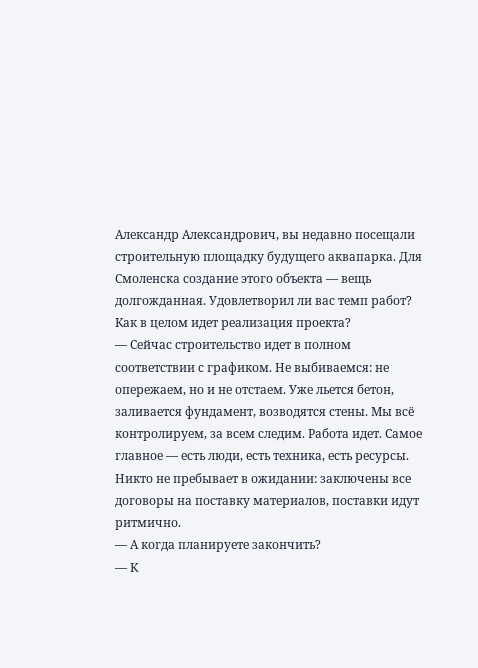Александр Александрович, вы недавно посещали строительную площадку будущего аквапарка. Для Смоленска создание этого объекта — вещь долгожданная. Удовлетворил ли вас темп работ? Как в целом идет реализация проекта?
— Сейчас строительство идет в полном соответствии с графиком. Не выбиваемся: не опережаем, но и не отстаем. Уже льется бетон, заливается фундамент, возводятся стены. Мы всё контролируем, за всем следим. Работа идет. Самое главное — есть люди, есть техника, есть ресурсы. Никто не пребывает в ожидании: заключены все договоры на поставку материалов, поставки идут ритмично.
— А когда планируете закончить?
— К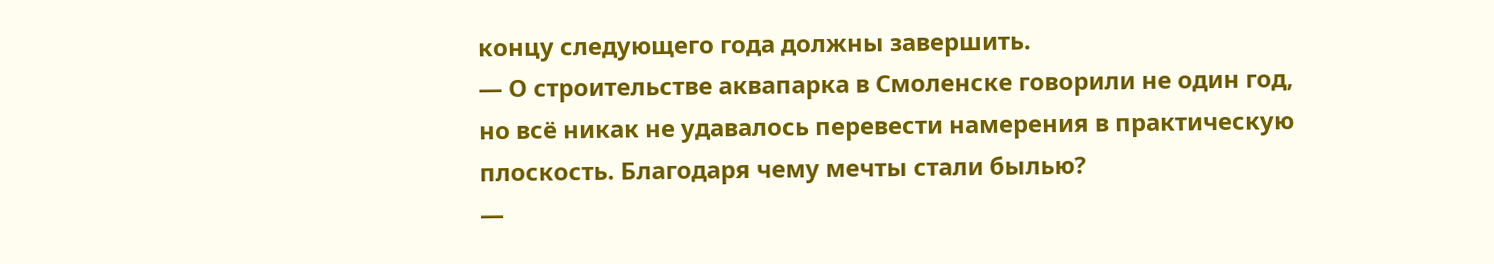концу следующего года должны завершить.
— О строительстве аквапарка в Смоленске говорили не один год, но всё никак не удавалось перевести намерения в практическую плоскость. Благодаря чему мечты стали былью?
—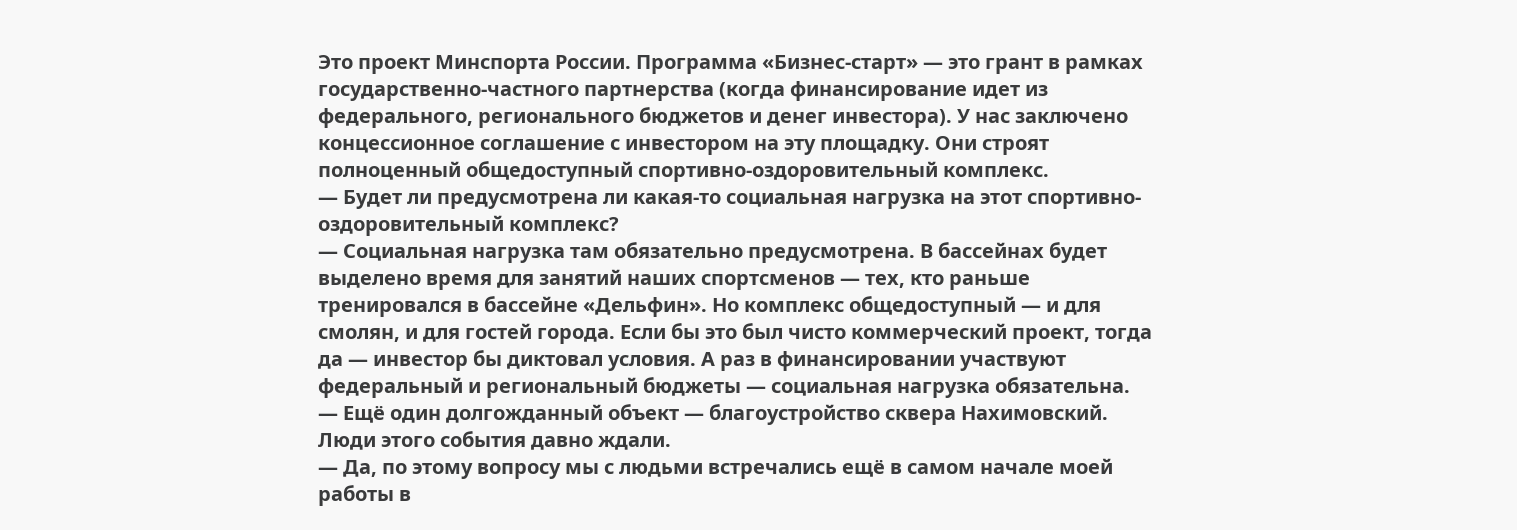Это проект Минспорта России. Программа «Бизнес-старт» — это грант в рамках государственно-частного партнерства (когда финансирование идет из федерального, регионального бюджетов и денег инвестора). У нас заключено концессионное соглашение с инвестором на эту площадку. Они строят полноценный общедоступный спортивно-оздоровительный комплекс.
— Будет ли предусмотрена ли какая-то социальная нагрузка на этот спортивно-оздоровительный комплекс?
— Социальная нагрузка там обязательно предусмотрена. В бассейнах будет выделено время для занятий наших спортсменов — тех, кто раньше тренировался в бассейне «Дельфин». Но комплекс общедоступный — и для смолян, и для гостей города. Если бы это был чисто коммерческий проект, тогда да — инвестор бы диктовал условия. А раз в финансировании участвуют федеральный и региональный бюджеты — социальная нагрузка обязательна.
— Ещё один долгожданный объект — благоустройство сквера Нахимовский. Люди этого события давно ждали.
— Да, по этому вопросу мы с людьми встречались ещё в самом начале моей работы в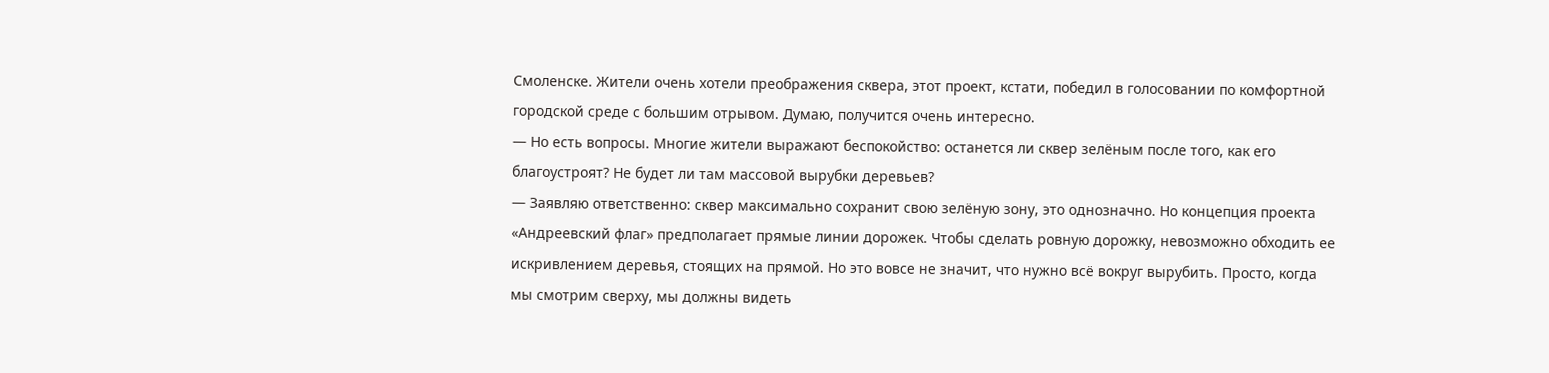Смоленске. Жители очень хотели преображения сквера, этот проект, кстати, победил в голосовании по комфортной городской среде с большим отрывом. Думаю, получится очень интересно.
— Но есть вопросы. Многие жители выражают беспокойство: останется ли сквер зелёным после того, как его благоустроят? Не будет ли там массовой вырубки деревьев?
— Заявляю ответственно: сквер максимально сохранит свою зелёную зону, это однозначно. Но концепция проекта «Андреевский флаг» предполагает прямые линии дорожек. Чтобы сделать ровную дорожку, невозможно обходить ее искривлением деревья, стоящих на прямой. Но это вовсе не значит, что нужно всё вокруг вырубить. Просто, когда мы смотрим сверху, мы должны видеть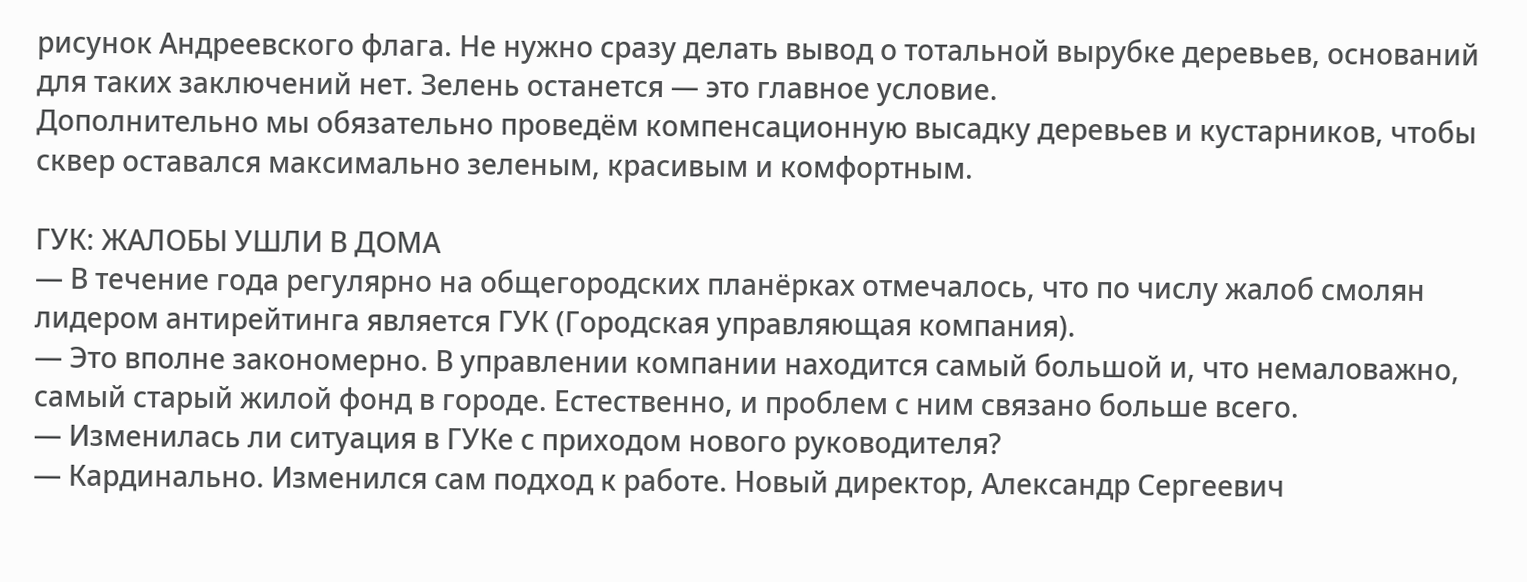рисунок Андреевского флага. Не нужно сразу делать вывод о тотальной вырубке деревьев, оснований для таких заключений нет. Зелень останется — это главное условие.
Дополнительно мы обязательно проведём компенсационную высадку деревьев и кустарников, чтобы сквер оставался максимально зеленым, красивым и комфортным.

ГУК: ЖАЛОБЫ УШЛИ В ДОМА
— В течение года регулярно на общегородских планёрках отмечалось, что по числу жалоб смолян лидером антирейтинга является ГУК (Городская управляющая компания).
— Это вполне закономерно. В управлении компании находится самый большой и, что немаловажно, самый старый жилой фонд в городе. Естественно, и проблем с ним связано больше всего.
— Изменилась ли ситуация в ГУКе с приходом нового руководителя?
— Кардинально. Изменился сам подход к работе. Новый директор, Александр Сергеевич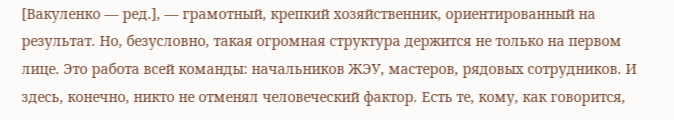[Вакуленко — ред.], — грамотный, крепкий хозяйственник, ориентированный на результат. Но, безусловно, такая огромная структура держится не только на первом лице. Это работа всей команды: начальников ЖЭУ, мастеров, рядовых сотрудников. И здесь, конечно, никто не отменял человеческий фактор. Есть те, кому, как говорится,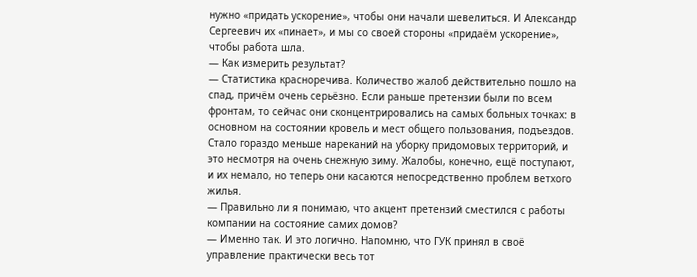нужно «придать ускорение», чтобы они начали шевелиться. И Александр Сергеевич их «пинает», и мы со своей стороны «придаём ускорение», чтобы работа шла.
— Как измерить результат?
— Статистика красноречива. Количество жалоб действительно пошло на спад, причём очень серьёзно. Если раньше претензии были по всем фронтам, то сейчас они сконцентрировались на самых больных точках: в основном на состоянии кровель и мест общего пользования, подъездов. Стало гораздо меньше нареканий на уборку придомовых территорий, и это несмотря на очень снежную зиму. Жалобы, конечно, ещё поступают, и их немало, но теперь они касаются непосредственно проблем ветхого жилья.
— Правильно ли я понимаю, что акцент претензий сместился с работы компании на состояние самих домов?
— Именно так. И это логично. Напомню, что ГУК принял в своё управление практически весь тот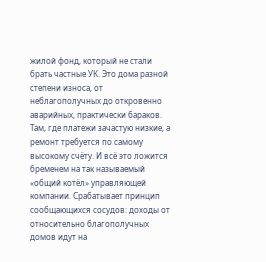жилой фонд, который не стали брать частные УК. Это дома разной степени износа, от неблагополучных до откровенно аварийных, практически бараков. Там, где платежи зачастую низкие, а ремонт требуется по самому высокому счёту. И всё это ложится бременем на так называемый «общий котёл» управляющей компании. Срабатывает принцип сообщающихся сосудов: доходы от относительно благополучных домов идут на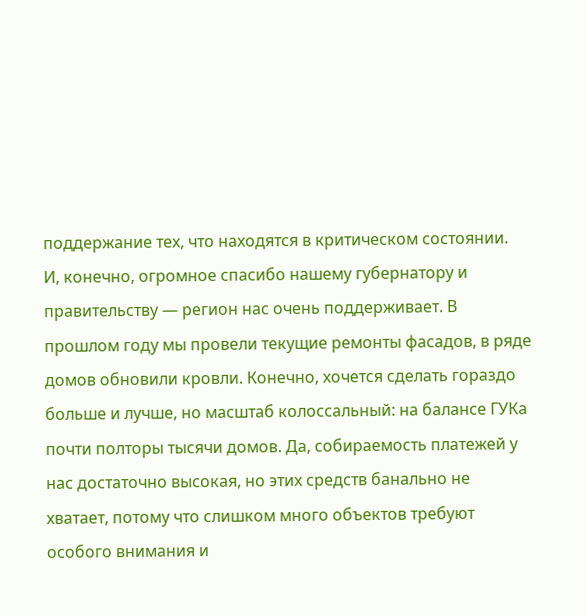поддержание тех, что находятся в критическом состоянии.
И, конечно, огромное спасибо нашему губернатору и правительству — регион нас очень поддерживает. В прошлом году мы провели текущие ремонты фасадов, в ряде домов обновили кровли. Конечно, хочется сделать гораздо больше и лучше, но масштаб колоссальный: на балансе ГУКа почти полторы тысячи домов. Да, собираемость платежей у нас достаточно высокая, но этих средств банально не хватает, потому что слишком много объектов требуют особого внимания и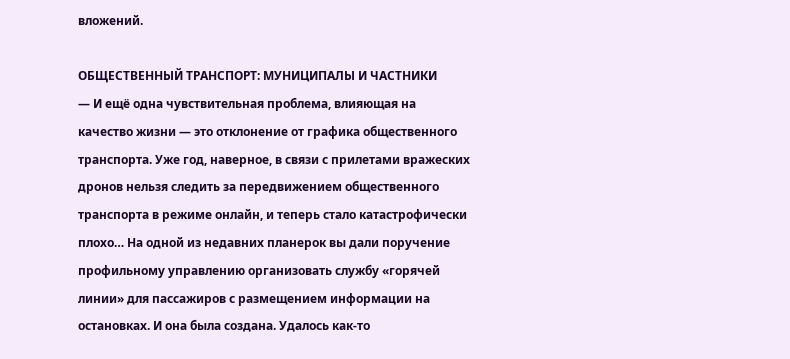вложений.

ОБЩЕСТВЕННЫЙ ТРАНСПОРТ: МУНИЦИПАЛЫ И ЧАСТНИКИ
— И ещё одна чувствительная проблема, влияющая на качество жизни — это отклонение от графика общественного транспорта. Уже год, наверное, в связи с прилетами вражеских дронов нельзя следить за передвижением общественного транспорта в режиме онлайн, и теперь стало катастрофически плохо… На одной из недавних планерок вы дали поручение профильному управлению организовать службу «горячей линии» для пассажиров с размещением информации на остановках. И она была создана. Удалось как-то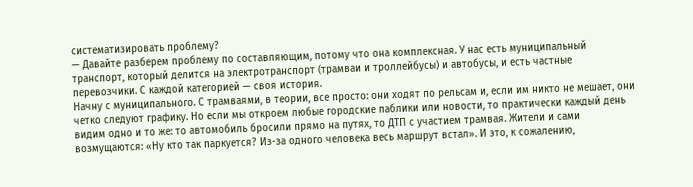систематизировать проблему?
— Давайте разберем проблему по составляющим, потому что она комплексная. У нас есть муниципальный транспорт, который делится на электротранспорт (трамваи и троллейбусы) и автобусы, и есть частные перевозчики. С каждой категорией — своя история.
Начну с муниципального. С трамваями, в теории, все просто: они ходят по рельсам и, если им никто не мешает, они четко следуют графику. Но если мы откроем любые городские паблики или новости, то практически каждый день видим одно и то же: то автомобиль бросили прямо на путях, то ДТП с участием трамвая. Жители и сами возмущаются: «Ну кто так паркуется? Из-за одного человека весь маршрут встал». И это, к сожалению,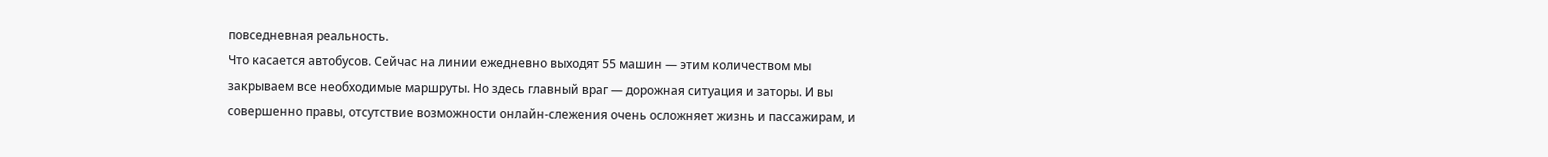повседневная реальность.
Что касается автобусов. Сейчас на линии ежедневно выходят 55 машин — этим количеством мы закрываем все необходимые маршруты. Но здесь главный враг — дорожная ситуация и заторы. И вы совершенно правы, отсутствие возможности онлайн-слежения очень осложняет жизнь и пассажирам, и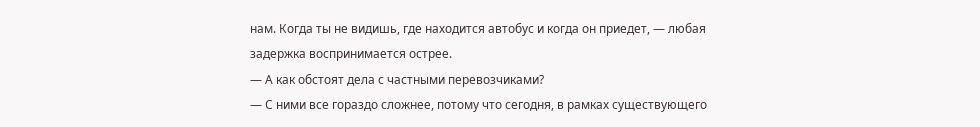нам. Когда ты не видишь, где находится автобус и когда он приедет, — любая задержка воспринимается острее.
— А как обстоят дела с частными перевозчиками?
— С ними все гораздо сложнее, потому что сегодня, в рамках существующего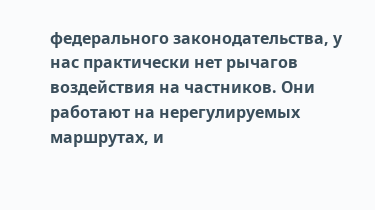федерального законодательства, у нас практически нет рычагов воздействия на частников. Они работают на нерегулируемых маршрутах, и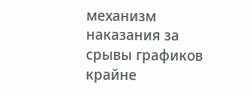механизм наказания за срывы графиков крайне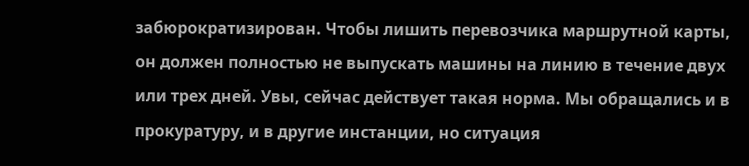забюрократизирован. Чтобы лишить перевозчика маршрутной карты, он должен полностью не выпускать машины на линию в течение двух или трех дней. Увы, сейчас действует такая норма. Мы обращались и в прокуратуру, и в другие инстанции, но ситуация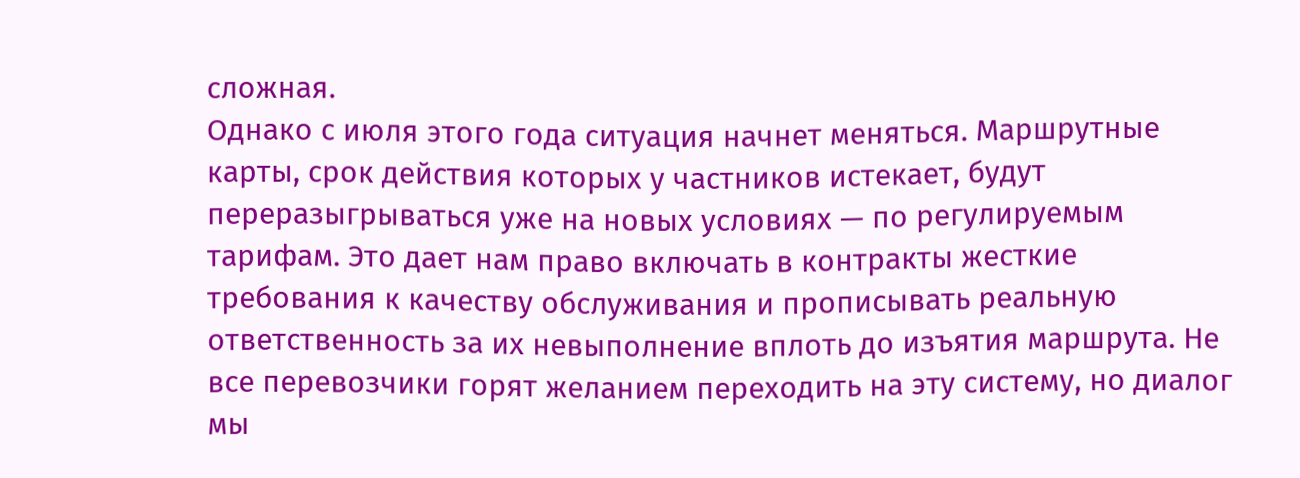сложная.
Однако с июля этого года ситуация начнет меняться. Маршрутные карты, срок действия которых у частников истекает, будут переразыгрываться уже на новых условиях — по регулируемым тарифам. Это дает нам право включать в контракты жесткие требования к качеству обслуживания и прописывать реальную ответственность за их невыполнение вплоть до изъятия маршрута. Не все перевозчики горят желанием переходить на эту систему, но диалог мы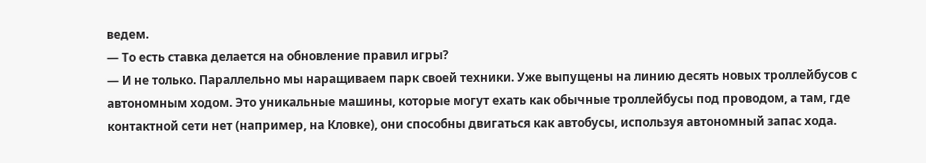ведем.
— То есть ставка делается на обновление правил игры?
— И не только. Параллельно мы наращиваем парк своей техники. Уже выпущены на линию десять новых троллейбусов с автономным ходом. Это уникальные машины, которые могут ехать как обычные троллейбусы под проводом, а там, где контактной сети нет (например, на Кловке), они способны двигаться как автобусы, используя автономный запас хода.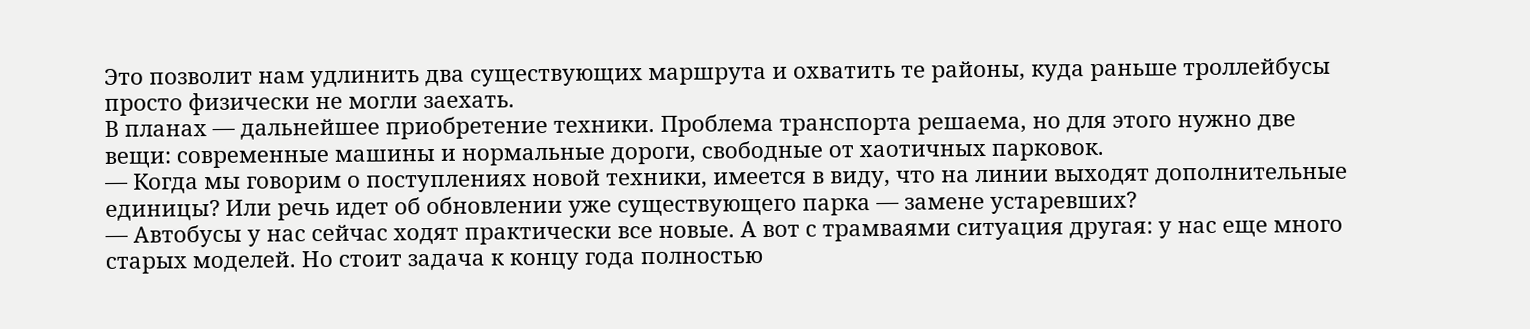Это позволит нам удлинить два существующих маршрута и охватить те районы, куда раньше троллейбусы просто физически не могли заехать.
В планах — дальнейшее приобретение техники. Проблема транспорта решаема, но для этого нужно две вещи: современные машины и нормальные дороги, свободные от хаотичных парковок.
— Когда мы говорим о поступлениях новой техники, имеется в виду, что на линии выходят дополнительные единицы? Или речь идет об обновлении уже существующего парка — замене устаревших?
— Автобусы у нас сейчас ходят практически все новые. А вот с трамваями ситуация другая: у нас еще много старых моделей. Но стоит задача к концу года полностью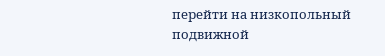перейти на низкопольный подвижной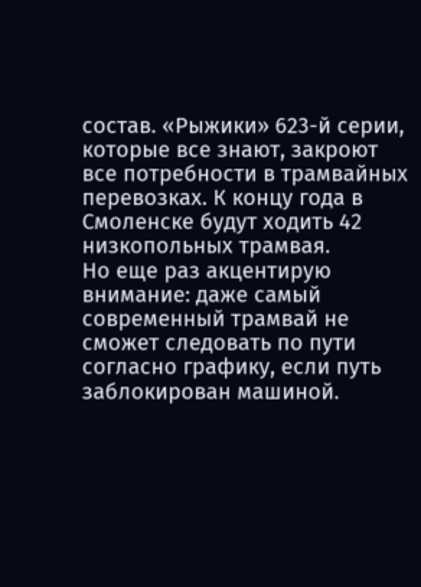состав. «Рыжики» 623-й серии, которые все знают, закроют все потребности в трамвайных перевозках. К концу года в Смоленске будут ходить 42 низкопольных трамвая.
Но еще раз акцентирую внимание: даже самый современный трамвай не сможет следовать по пути согласно графику, если путь заблокирован машиной.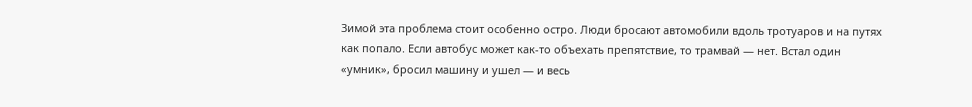Зимой эта проблема стоит особенно остро. Люди бросают автомобили вдоль тротуаров и на путях как попало. Если автобус может как-то объехать препятствие, то трамвай — нет. Встал один «умник», бросил машину и ушел — и весь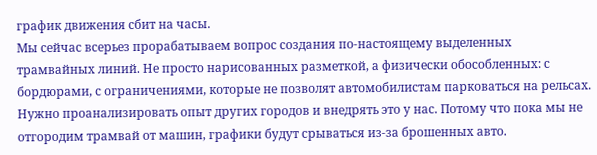график движения сбит на часы.
Мы сейчас всерьез прорабатываем вопрос создания по-настоящему выделенных трамвайных линий. Не просто нарисованных разметкой, а физически обособленных: с бордюрами, с ограничениями, которые не позволят автомобилистам парковаться на рельсах. Нужно проанализировать опыт других городов и внедрять это у нас. Потому что пока мы не отгородим трамвай от машин, графики будут срываться из-за брошенных авто.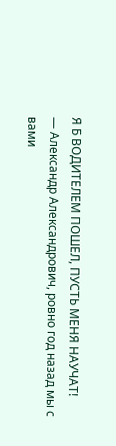Я Б ВОДИТЕЛЕМ ПОШЕЛ, ПУСТЬ МЕНЯ НАУЧАТ!
— Александр Александрович, ровно год назад мы с вами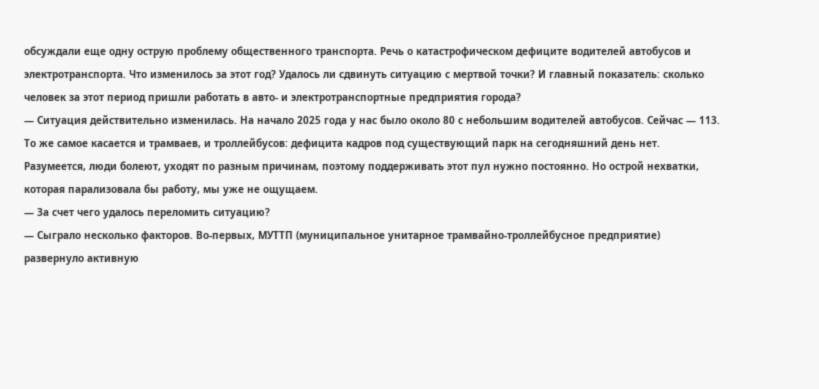обсуждали еще одну острую проблему общественного транспорта. Речь о катастрофическом дефиците водителей автобусов и электротранспорта. Что изменилось за этот год? Удалось ли сдвинуть ситуацию с мертвой точки? И главный показатель: сколько человек за этот период пришли работать в авто- и электротранспортные предприятия города?
— Ситуация действительно изменилась. На начало 2025 года у нас было около 80 с небольшим водителей автобусов. Сейчас — 113. То же самое касается и трамваев, и троллейбусов: дефицита кадров под существующий парк на сегодняшний день нет. Разумеется, люди болеют, уходят по разным причинам, поэтому поддерживать этот пул нужно постоянно. Но острой нехватки, которая парализовала бы работу, мы уже не ощущаем.
— За счет чего удалось переломить ситуацию?
— Сыграло несколько факторов. Во-первых, МУТТП (муниципальное унитарное трамвайно-троллейбусное предприятие) развернуло активную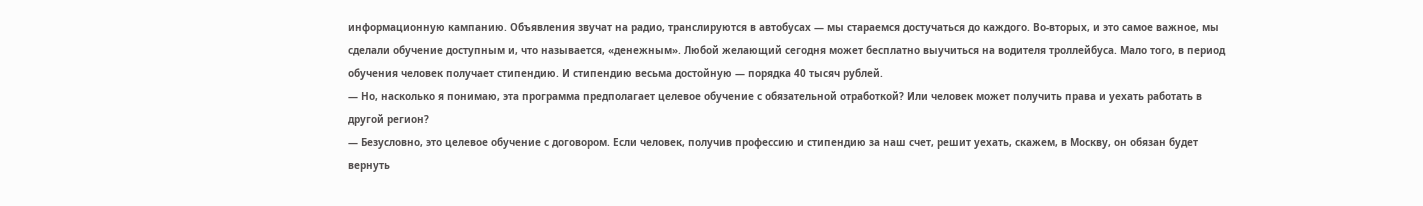информационную кампанию. Объявления звучат на радио, транслируются в автобусах — мы стараемся достучаться до каждого. Во-вторых, и это самое важное, мы сделали обучение доступным и, что называется, «денежным». Любой желающий сегодня может бесплатно выучиться на водителя троллейбуса. Мало того, в период обучения человек получает стипендию. И стипендию весьма достойную — порядка 40 тысяч рублей.
— Но, насколько я понимаю, эта программа предполагает целевое обучение с обязательной отработкой? Или человек может получить права и уехать работать в другой регион?
— Безусловно, это целевое обучение с договором. Если человек, получив профессию и стипендию за наш счет, решит уехать, скажем, в Москву, он обязан будет вернуть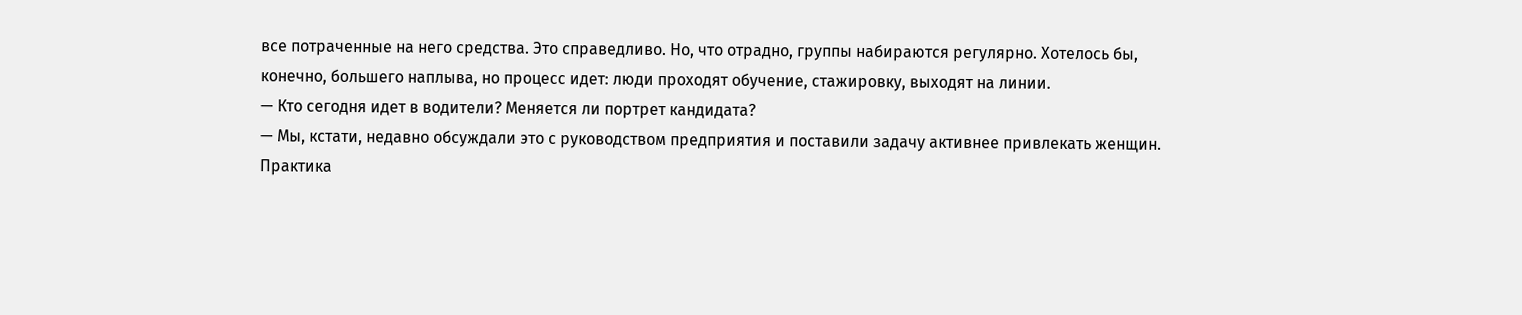все потраченные на него средства. Это справедливо. Но, что отрадно, группы набираются регулярно. Хотелось бы, конечно, большего наплыва, но процесс идет: люди проходят обучение, стажировку, выходят на линии.
— Кто сегодня идет в водители? Меняется ли портрет кандидата?
— Мы, кстати, недавно обсуждали это с руководством предприятия и поставили задачу активнее привлекать женщин. Практика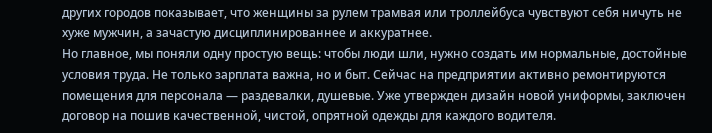других городов показывает, что женщины за рулем трамвая или троллейбуса чувствуют себя ничуть не хуже мужчин, а зачастую дисциплинированнее и аккуратнее.
Но главное, мы поняли одну простую вещь: чтобы люди шли, нужно создать им нормальные, достойные условия труда. Не только зарплата важна, но и быт. Сейчас на предприятии активно ремонтируются помещения для персонала — раздевалки, душевые. Уже утвержден дизайн новой униформы, заключен договор на пошив качественной, чистой, опрятной одежды для каждого водителя.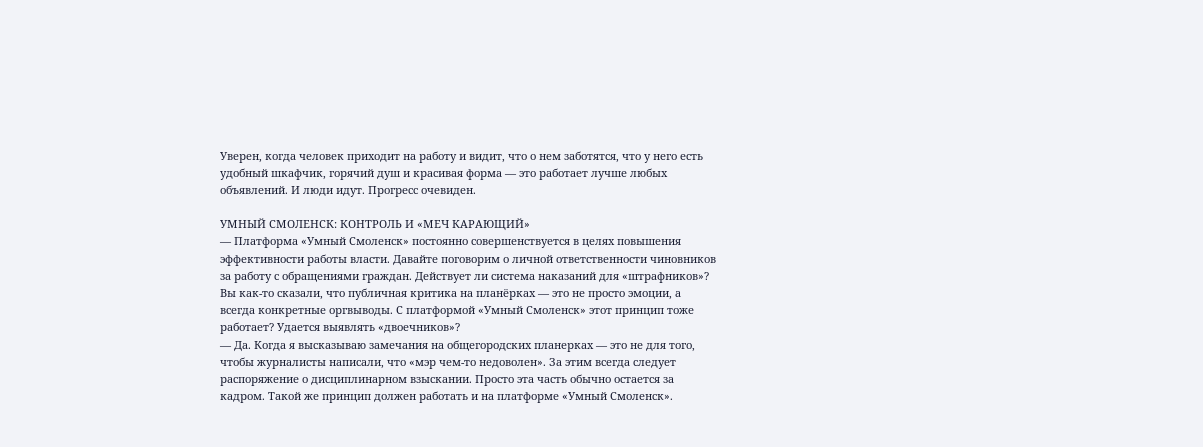Уверен, когда человек приходит на работу и видит, что о нем заботятся, что у него есть удобный шкафчик, горячий душ и красивая форма — это работает лучше любых объявлений. И люди идут. Прогресс очевиден.

УМНЫЙ СМОЛЕНСК: КОНТРОЛЬ И «МЕЧ КАРАЮЩИЙ»
— Платформа «Умный Смоленск» постоянно совершенствуется в целях повышения эффективности работы власти. Давайте поговорим о личной ответственности чиновников за работу с обращениями граждан. Действует ли система наказаний для «штрафников»? Вы как-то сказали, что публичная критика на планёрках — это не просто эмоции, а всегда конкретные оргвыводы. С платформой «Умный Смоленск» этот принцип тоже работает? Удается выявлять «двоечников»?
— Да. Когда я высказываю замечания на общегородских планерках — это не для того, чтобы журналисты написали, что «мэр чем-то недоволен». За этим всегда следует распоряжение о дисциплинарном взыскании. Просто эта часть обычно остается за кадром. Такой же принцип должен работать и на платформе «Умный Смоленск».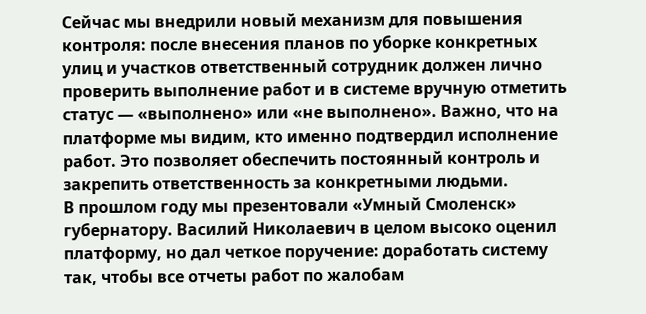Сейчас мы внедрили новый механизм для повышения контроля: после внесения планов по уборке конкретных улиц и участков ответственный сотрудник должен лично проверить выполнение работ и в системе вручную отметить статус — «выполнено» или «не выполнено». Важно, что на платформе мы видим, кто именно подтвердил исполнение работ. Это позволяет обеспечить постоянный контроль и закрепить ответственность за конкретными людьми.
В прошлом году мы презентовали «Умный Смоленск» губернатору. Василий Николаевич в целом высоко оценил платформу, но дал четкое поручение: доработать систему так, чтобы все отчеты работ по жалобам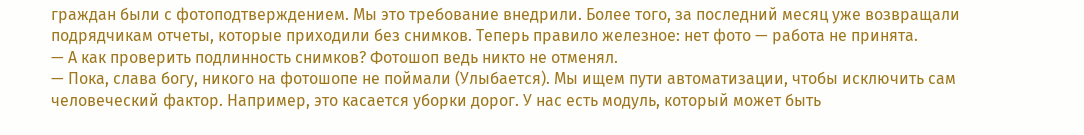граждан были с фотоподтверждением. Мы это требование внедрили. Более того, за последний месяц уже возвращали подрядчикам отчеты, которые приходили без снимков. Теперь правило железное: нет фото — работа не принята.
— А как проверить подлинность снимков? Фотошоп ведь никто не отменял.
— Пока, слава богу, никого на фотошопе не поймали (Улыбается). Мы ищем пути автоматизации, чтобы исключить сам человеческий фактор. Например, это касается уборки дорог. У нас есть модуль, который может быть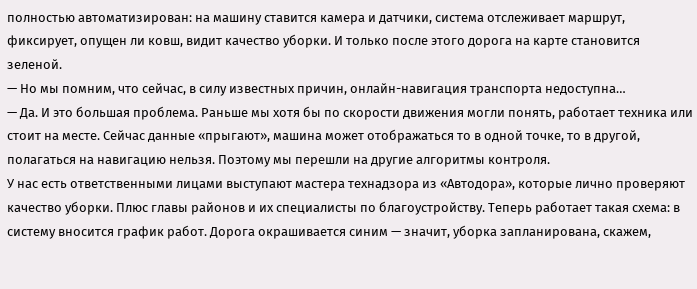полностью автоматизирован: на машину ставится камера и датчики, система отслеживает маршрут, фиксирует, опущен ли ковш, видит качество уборки. И только после этого дорога на карте становится зеленой.
— Но мы помним, что сейчас, в силу известных причин, онлайн-навигация транспорта недоступна…
— Да. И это большая проблема. Раньше мы хотя бы по скорости движения могли понять, работает техника или стоит на месте. Сейчас данные «прыгают», машина может отображаться то в одной точке, то в другой, полагаться на навигацию нельзя. Поэтому мы перешли на другие алгоритмы контроля.
У нас есть ответственными лицами выступают мастера технадзора из «Автодора», которые лично проверяют качество уборки. Плюс главы районов и их специалисты по благоустройству. Теперь работает такая схема: в систему вносится график работ. Дорога окрашивается синим — значит, уборка запланирована, скажем,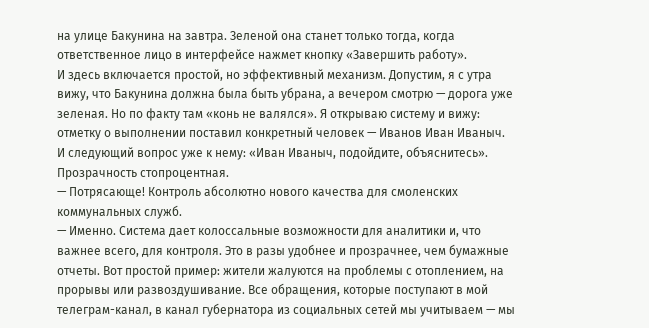на улице Бакунина на завтра. Зеленой она станет только тогда, когда ответственное лицо в интерфейсе нажмет кнопку «Завершить работу».
И здесь включается простой, но эффективный механизм. Допустим, я с утра вижу, что Бакунина должна была быть убрана, а вечером смотрю — дорога уже зеленая. Но по факту там «конь не валялся». Я открываю систему и вижу: отметку о выполнении поставил конкретный человек — Иванов Иван Иваныч. И следующий вопрос уже к нему: «Иван Иваныч, подойдите, объяснитесь». Прозрачность стопроцентная.
— Потрясающе! Контроль абсолютно нового качества для смоленских коммунальных служб.
— Именно. Система дает колоссальные возможности для аналитики и, что важнее всего, для контроля. Это в разы удобнее и прозрачнее, чем бумажные отчеты. Вот простой пример: жители жалуются на проблемы с отоплением, на прорывы или развоздушивание. Все обращения, которые поступают в мой телеграм-канал, в канал губернатора из социальных сетей мы учитываем — мы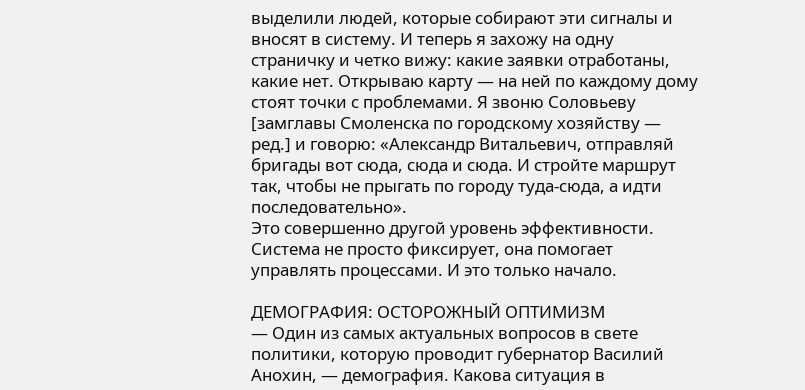выделили людей, которые собирают эти сигналы и вносят в систему. И теперь я захожу на одну страничку и четко вижу: какие заявки отработаны, какие нет. Открываю карту — на ней по каждому дому стоят точки с проблемами. Я звоню Соловьеву [замглавы Смоленска по городскому хозяйству — ред.] и говорю: «Александр Витальевич, отправляй бригады вот сюда, сюда и сюда. И стройте маршрут так, чтобы не прыгать по городу туда-сюда, а идти последовательно».
Это совершенно другой уровень эффективности. Система не просто фиксирует, она помогает управлять процессами. И это только начало.

ДЕМОГРАФИЯ: ОСТОРОЖНЫЙ ОПТИМИЗМ
— Один из самых актуальных вопросов в свете политики, которую проводит губернатор Василий Анохин, — демография. Какова ситуация в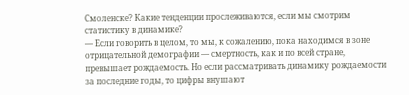Смоленске? Какие тенденции прослеживаются, если мы смотрим статистику в динамике?
— Если говорить в целом, то мы, к сожалению, пока находимся в зоне отрицательной демографии — смертность, как и по всей стране, превышает рождаемость. Но если рассматривать динамику рождаемости за последние годы, то цифры внушают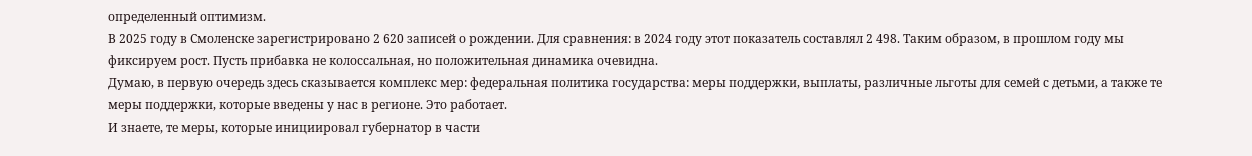определенный оптимизм.
В 2025 году в Смоленске зарегистрировано 2 620 записей о рождении. Для сравнения: в 2024 году этот показатель составлял 2 498. Таким образом, в прошлом году мы фиксируем рост. Пусть прибавка не колоссальная, но положительная динамика очевидна.
Думаю, в первую очередь здесь сказывается комплекс мер: федеральная политика государства: меры поддержки, выплаты, различные льготы для семей с детьми, а также те меры поддержки, которые введены у нас в регионе. Это работает.
И знаете, те меры, которые инициировал губернатор в части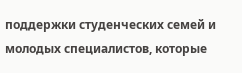поддержки студенческих семей и молодых специалистов, которые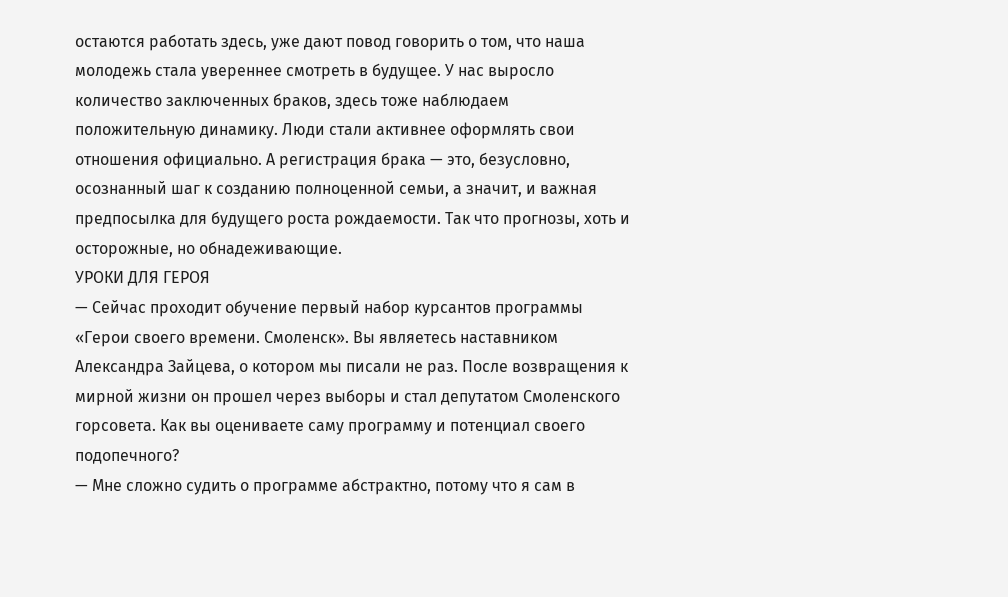остаются работать здесь, уже дают повод говорить о том, что наша молодежь стала увереннее смотреть в будущее. У нас выросло количество заключенных браков, здесь тоже наблюдаем положительную динамику. Люди стали активнее оформлять свои отношения официально. А регистрация брака — это, безусловно, осознанный шаг к созданию полноценной семьи, а значит, и важная предпосылка для будущего роста рождаемости. Так что прогнозы, хоть и осторожные, но обнадеживающие.
УРОКИ ДЛЯ ГЕРОЯ
— Сейчас проходит обучение первый набор курсантов программы «Герои своего времени. Смоленск». Вы являетесь наставником Александра Зайцева, о котором мы писали не раз. После возвращения к мирной жизни он прошел через выборы и стал депутатом Смоленского горсовета. Как вы оцениваете саму программу и потенциал своего подопечного?
— Мне сложно судить о программе абстрактно, потому что я сам в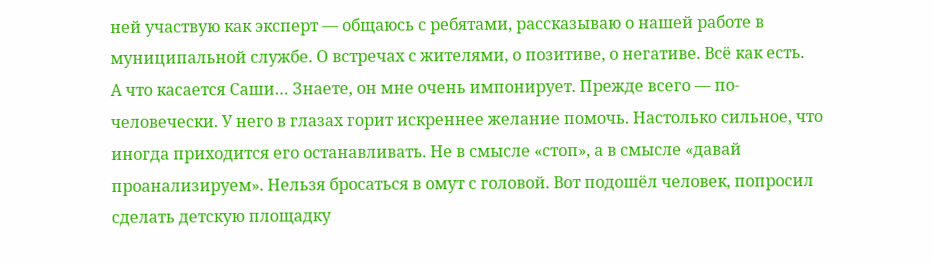ней участвую как эксперт — общаюсь с ребятами, рассказываю о нашей работе в муниципальной службе. О встречах с жителями, о позитиве, о негативе. Всё как есть.
А что касается Саши… Знаете, он мне очень импонирует. Прежде всего — по-человечески. У него в глазах горит искреннее желание помочь. Настолько сильное, что иногда приходится его останавливать. Не в смысле «стоп», а в смысле «давай проанализируем». Нельзя бросаться в омут с головой. Вот подошёл человек, попросил сделать детскую площадку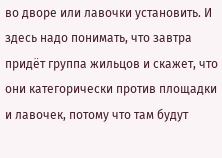во дворе или лавочки установить. И здесь надо понимать, что завтра придёт группа жильцов и скажет, что они категорически против площадки и лавочек, потому что там будут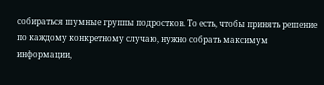собираться шумные группы подростков. То есть, чтобы принять решение по каждому конкретному случаю, нужно собрать максимум информации,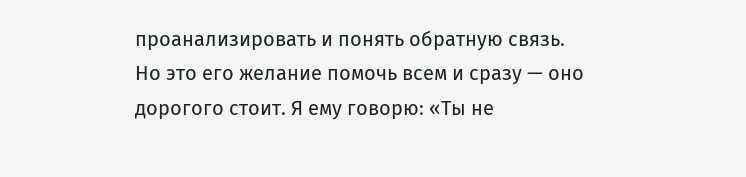проанализировать и понять обратную связь.
Но это его желание помочь всем и сразу — оно дорогого стоит. Я ему говорю: «Ты не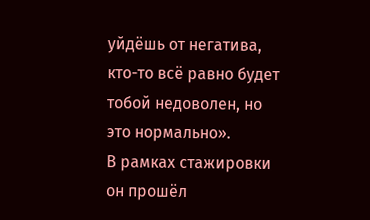уйдёшь от негатива, кто-то всё равно будет тобой недоволен, но это нормально».
В рамках стажировки он прошёл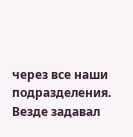через все наши подразделения. Везде задавал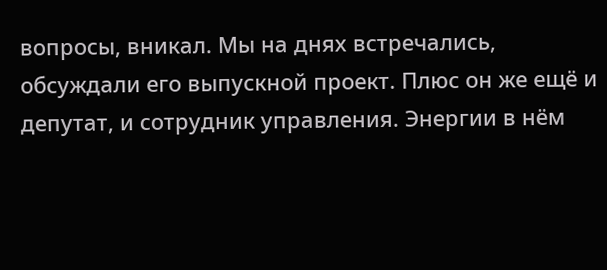вопросы, вникал. Мы на днях встречались, обсуждали его выпускной проект. Плюс он же ещё и депутат, и сотрудник управления. Энергии в нём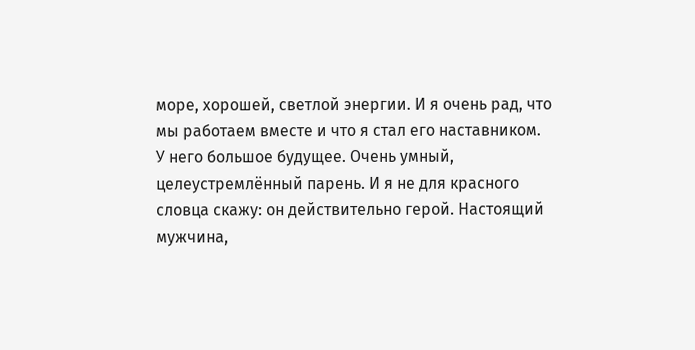море, хорошей, светлой энергии. И я очень рад, что мы работаем вместе и что я стал его наставником.
У него большое будущее. Очень умный, целеустремлённый парень. И я не для красного словца скажу: он действительно герой. Настоящий мужчина,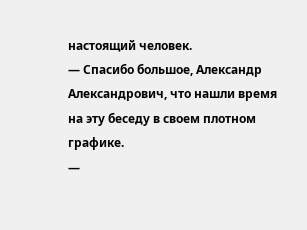настоящий человек.
— Спасибо большое, Александр Александрович, что нашли время на эту беседу в своем плотном графике.
—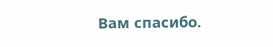Вам спасибо.